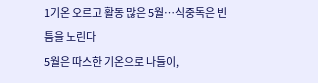1기온 오르고 활동 많은 5월…식중독은 빈틈을 노린다
5월은 따스한 기온으로 나들이,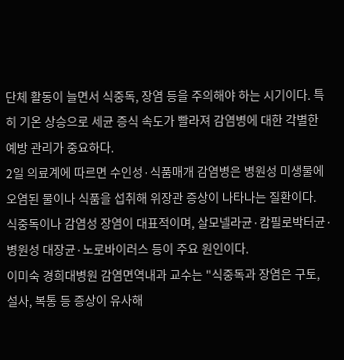단체 활동이 늘면서 식중독, 장염 등을 주의해야 하는 시기이다. 특히 기온 상승으로 세균 증식 속도가 빨라져 감염병에 대한 각별한 예방 관리가 중요하다.
2일 의료계에 따르면 수인성·식품매개 감염병은 병원성 미생물에 오염된 물이나 식품을 섭취해 위장관 증상이 나타나는 질환이다.
식중독이나 감염성 장염이 대표적이며, 살모넬라균·캄필로박터균·병원성 대장균·노로바이러스 등이 주요 원인이다.
이미숙 경희대병원 감염면역내과 교수는 "식중독과 장염은 구토, 설사, 복통 등 증상이 유사해